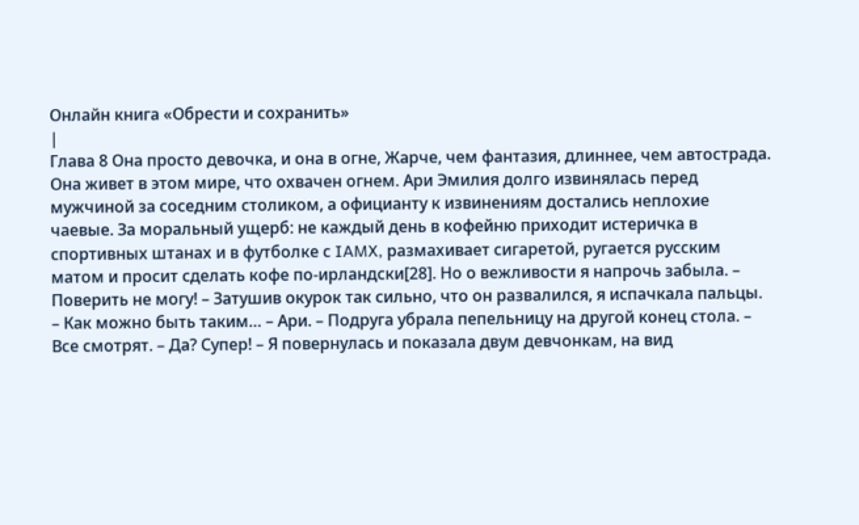Онлайн книга «Обрести и сохранить»
|
Глава 8 Она просто девочка, и она в огне, Жарче, чем фантазия, длиннее, чем автострада. Она живет в этом мире, что охвачен огнем. Ари Эмилия долго извинялась перед мужчиной за соседним столиком, а официанту к извинениям достались неплохие чаевые. За моральный ущерб: не каждый день в кофейню приходит истеричка в спортивных штанах и в футболке с IAMX, размахивает сигаретой, ругается русским матом и просит сделать кофе по-ирландски[28]. Но о вежливости я напрочь забыла. – Поверить не могу! – Затушив окурок так сильно, что он развалился, я испачкала пальцы. – Как можно быть таким… – Ари. – Подруга убрала пепельницу на другой конец стола. – Все смотрят. – Да? Супер! – Я повернулась и показала двум девчонкам, на вид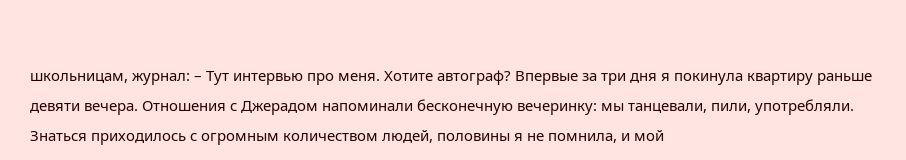школьницам, журнал: – Тут интервью про меня. Хотите автограф? Впервые за три дня я покинула квартиру раньше девяти вечера. Отношения с Джерадом напоминали бесконечную вечеринку: мы танцевали, пили, употребляли. Знаться приходилось с огромным количеством людей, половины я не помнила, и мой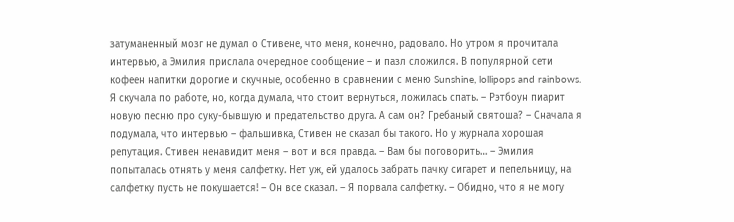затуманенный мозг не думал о Стивене, что меня, конечно, радовало. Но утром я прочитала интервью, а Эмилия прислала очередное сообщение – и пазл сложился. В популярной сети кофеен напитки дорогие и скучные, особенно в сравнении с меню Sunshine, lollipops and rainbows. Я скучала по работе, но, когда думала, что стоит вернуться, ложилась спать. – Рэтбоун пиарит новую песню про суку-бывшую и предательство друга. А сам он? Гребаный святоша? – Сначала я подумала, что интервью – фальшивка, Стивен не сказал бы такого. Но у журнала хорошая репутация. Стивен ненавидит меня – вот и вся правда. – Вам бы поговорить… – Эмилия попыталась отнять у меня салфетку. Нет уж, ей удалось забрать пачку сигарет и пепельницу, на салфетку пусть не покушается! – Он все сказал. – Я порвала салфетку. – Обидно, что я не могу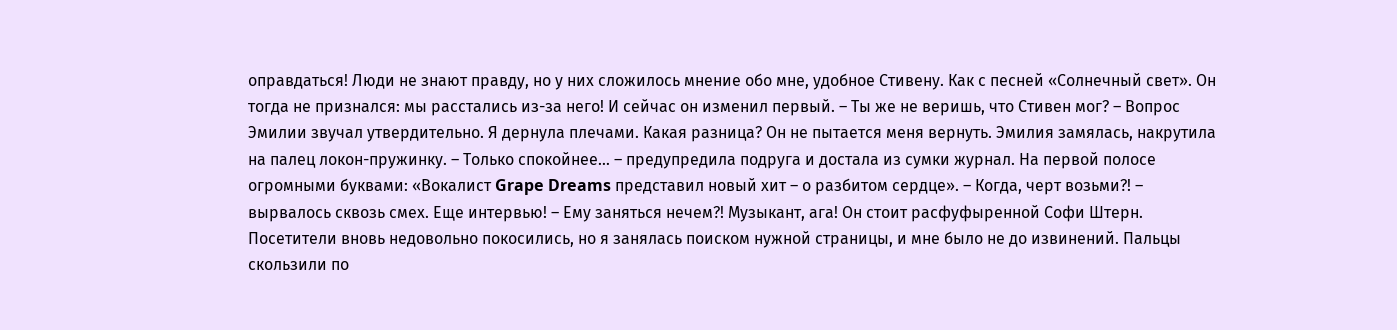оправдаться! Люди не знают правду, но у них сложилось мнение обо мне, удобное Стивену. Как с песней «Солнечный свет». Он тогда не признался: мы расстались из-за него! И сейчас он изменил первый. – Ты же не веришь, что Стивен мог? – Вопрос Эмилии звучал утвердительно. Я дернула плечами. Какая разница? Он не пытается меня вернуть. Эмилия замялась, накрутила на палец локон-пружинку. – Только спокойнее… – предупредила подруга и достала из сумки журнал. На первой полосе огромными буквами: «Вокалист Grape Dreams представил новый хит – о разбитом сердце». – Когда, черт возьми?! – вырвалось сквозь смех. Еще интервью! – Ему заняться нечем?! Музыкант, ага! Он стоит расфуфыренной Софи Штерн. Посетители вновь недовольно покосились, но я занялась поиском нужной страницы, и мне было не до извинений. Пальцы скользили по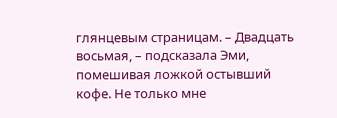глянцевым страницам. – Двадцать восьмая, – подсказала Эми, помешивая ложкой остывший кофе. Не только мне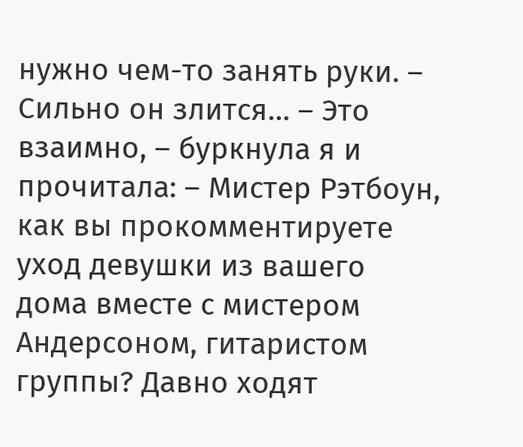нужно чем-то занять руки. – Сильно он злится… – Это взаимно, – буркнула я и прочитала: – Мистер Рэтбоун, как вы прокомментируете уход девушки из вашего дома вместе с мистером Андерсоном, гитаристом группы? Давно ходят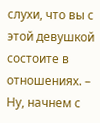слухи, что вы с этой девушкой состоите в отношениях. – Ну, начнем с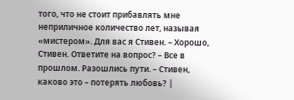того, что не стоит прибавлять мне неприличное количество лет, называя «мистером». Для вас я Стивен. – Хорошо, Стивен. Ответите на вопрос? – Все в прошлом. Разошлись пути. – Стивен, каково это – потерять любовь? |